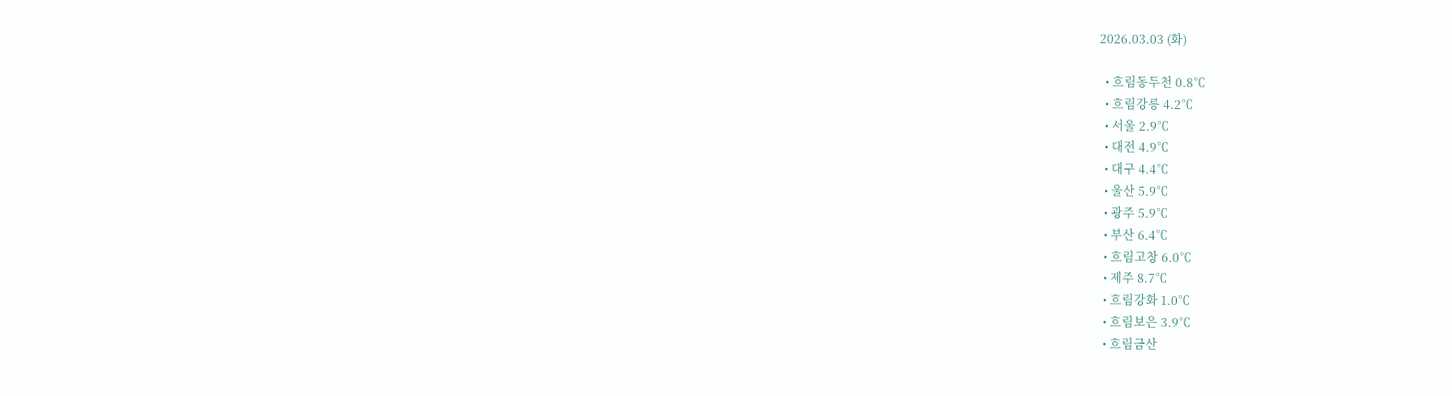2026.03.03 (화)

  • 흐림동두천 0.8℃
  • 흐림강릉 4.2℃
  • 서울 2.9℃
  • 대전 4.9℃
  • 대구 4.4℃
  • 울산 5.9℃
  • 광주 5.9℃
  • 부산 6.4℃
  • 흐림고창 6.0℃
  • 제주 8.7℃
  • 흐림강화 1.0℃
  • 흐림보은 3.9℃
  • 흐림금산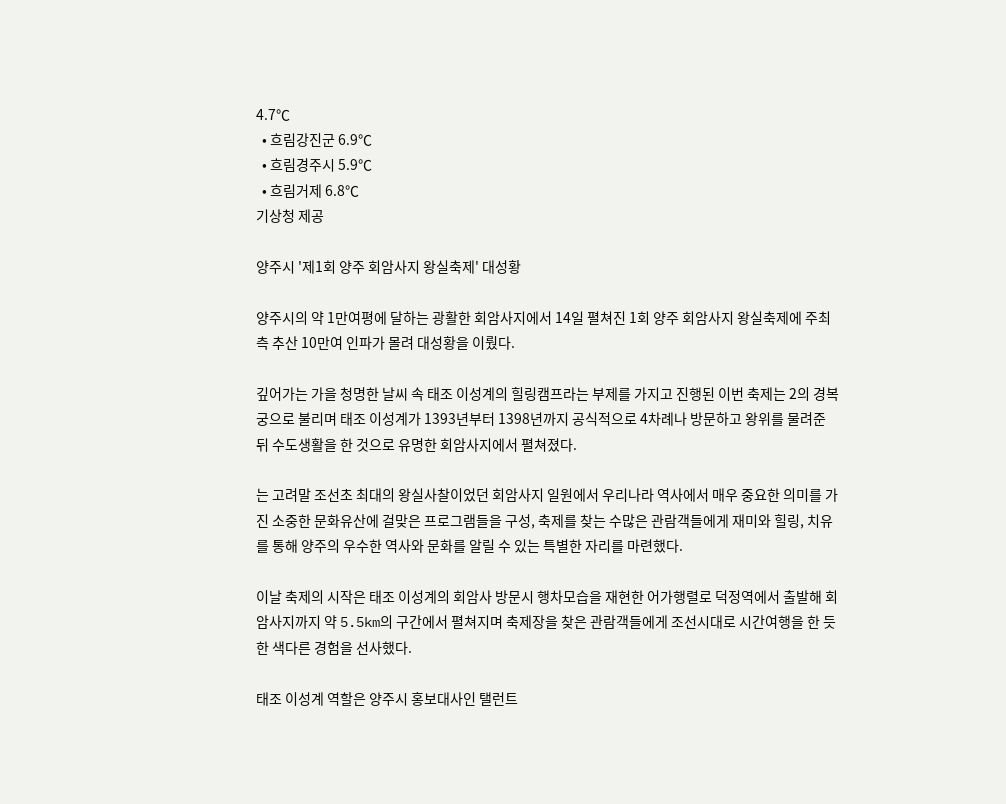4.7℃
  • 흐림강진군 6.9℃
  • 흐림경주시 5.9℃
  • 흐림거제 6.8℃
기상청 제공

양주시 '제1회 양주 회암사지 왕실축제' 대성황

양주시의 약 1만여평에 달하는 광활한 회암사지에서 14일 펼쳐진 1회 양주 회암사지 왕실축제에 주최 측 추산 10만여 인파가 몰려 대성황을 이뤘다.

깊어가는 가을 청명한 날씨 속 태조 이성계의 힐링캠프라는 부제를 가지고 진행된 이번 축제는 2의 경복궁으로 불리며 태조 이성계가 1393년부터 1398년까지 공식적으로 4차례나 방문하고 왕위를 물려준 뒤 수도생활을 한 것으로 유명한 회암사지에서 펼쳐졌다.

는 고려말 조선초 최대의 왕실사찰이었던 회암사지 일원에서 우리나라 역사에서 매우 중요한 의미를 가진 소중한 문화유산에 걸맞은 프로그램들을 구성, 축제를 찾는 수많은 관람객들에게 재미와 힐링, 치유를 통해 양주의 우수한 역사와 문화를 알릴 수 있는 특별한 자리를 마련했다.

이날 축제의 시작은 태조 이성계의 회암사 방문시 행차모습을 재현한 어가행렬로 덕정역에서 출발해 회암사지까지 약 5.5km의 구간에서 펼쳐지며 축제장을 찾은 관람객들에게 조선시대로 시간여행을 한 듯 한 색다른 경험을 선사했다.

태조 이성계 역할은 양주시 홍보대사인 탤런트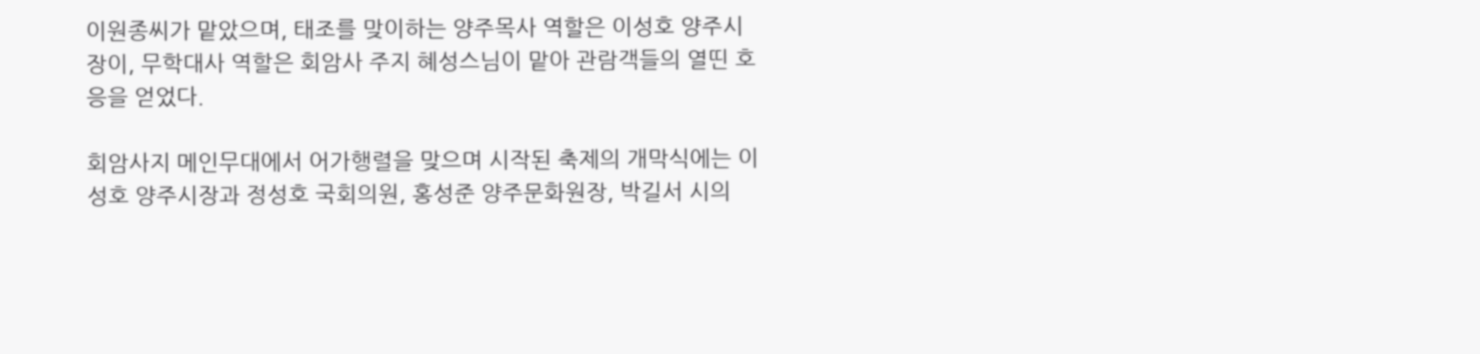이원종씨가 맡았으며, 태조를 맞이하는 양주목사 역할은 이성호 양주시장이, 무학대사 역할은 회암사 주지 혜성스님이 맡아 관람객들의 열띤 호응을 얻었다.

회암사지 메인무대에서 어가행렬을 맞으며 시작된 축제의 개막식에는 이성호 양주시장과 정성호 국회의원, 홍성준 양주문화원장, 박길서 시의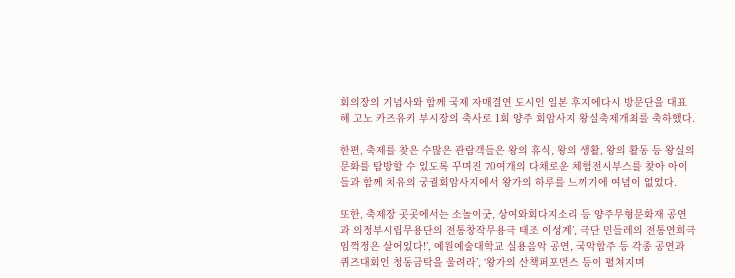회의장의 기념사와 함께 국제 자매결연 도시인 일본 후지에다시 방문단을 대표해 고노 카즈유키 부시장의 축사로 1회 양주 회암사지 왕실축제개최를 축하했다.

한편, 축제를 찾은 수많은 관람객들은 왕의 휴식, 왕의 생활, 왕의 활동 등 왕실의 문화를 탐방할 수 있도록 꾸며진 70여개의 다채로운 체험전시부스를 찾아 아이들과 함께 치유의 궁궐회암사지에서 왕가의 하루를 느끼기에 여념이 없었다.

또한, 축제장 곳곳에서는 소놀이굿, 상여와회다지소리 등 양주무형문화재 공연과 의정부시립무용단의 전통창작무용극 태조 이성계’, 극단 민들레의 전통연희극 임꺽정은 살어있다!’, 예원예술대학교 실용음악 공연, 국악합주 등 각종 공연과 퀴즈대회인 청동금탁을 울려라’, ‘왕가의 산책퍼포먼스 등이 펼쳐지며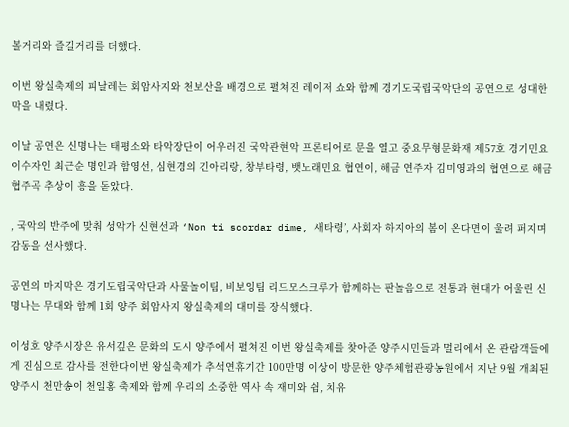볼거리와 즐길거리를 더했다.

이번 왕실축제의 피날레는 회암사지와 천보산을 배경으로 펼쳐진 레이저 쇼와 함께 경기도국립국악단의 공연으로 성대한 막을 내렸다.

이날 공연은 신명나는 태평소와 타악장단이 어우러진 국악관현악 프론티어로 문을 열고 중요무형문화재 제57호 경기민요 이수자인 최근순 명인과 함영선, 심현경의 긴아리랑, 창부타령, 뱃노래민요 협연이, 해금 연주자 김미영과의 협연으로 해금협주곡 추상이 흥을 돋았다.

, 국악의 반주에 맞춰 성악가 신현선과 ‘Non ti scordar dime, 새타령’, 사회자 하지아의 봄이 온다면이 울려 퍼지며 감동을 선사했다.

공연의 마지막은 경기도립국악단과 사물놀이팀, 비보잉팀 리드모스크루가 함께하는 판놀음으로 전통과 현대가 어울린 신명나는 무대와 함께 1회 양주 회암사지 왕실축제의 대미를 장식했다.

이성호 양주시장은 유서깊은 문화의 도시 양주에서 펼쳐진 이번 왕실축제를 찾아준 양주시민들과 멀리에서 온 관람객들에게 진심으로 감사를 전한다이번 왕실축제가 추석연휴기간 100만명 이상이 방문한 양주체험관광농원에서 지난 9월 개최된 양주시 천만송이 천일홍 축제와 함께 우리의 소중한 역사 속 재미와 쉼, 치유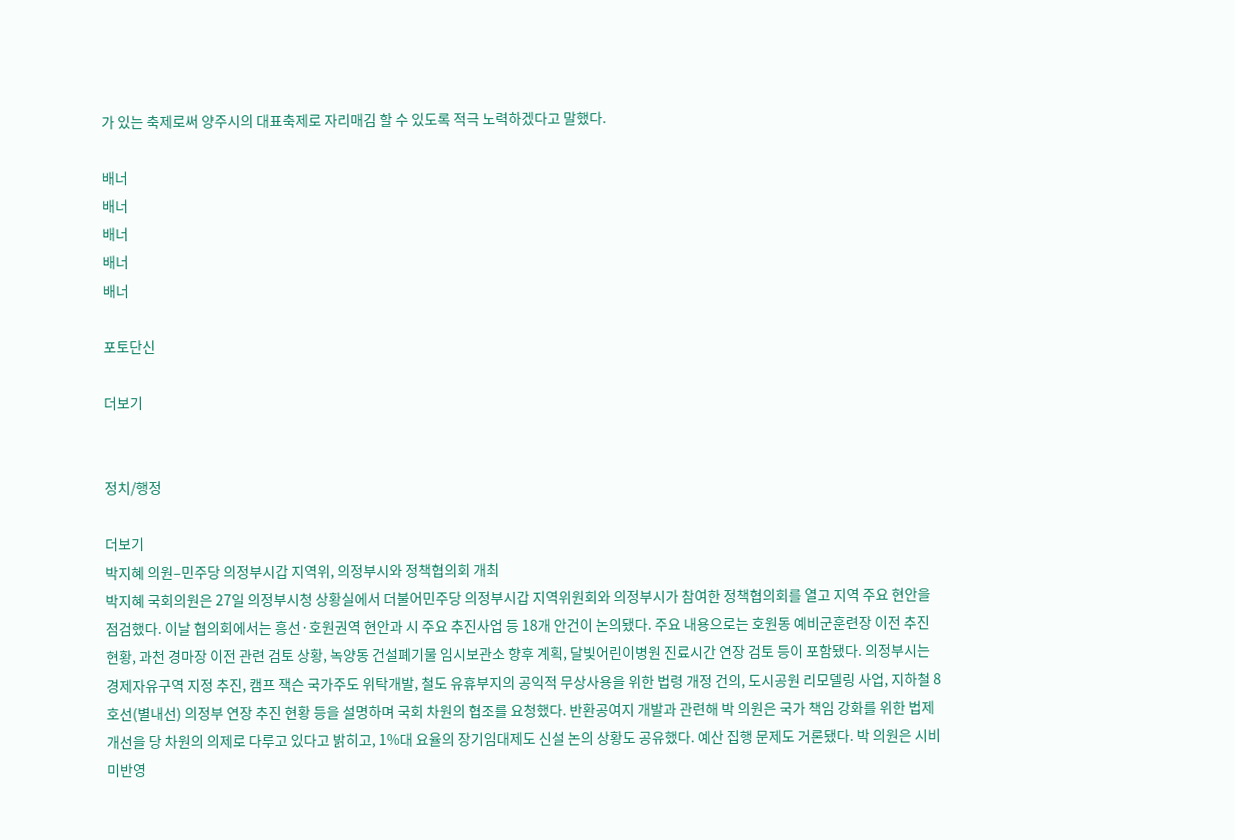가 있는 축제로써 양주시의 대표축제로 자리매김 할 수 있도록 적극 노력하겠다고 말했다.

배너
배너
배너
배너
배너

포토단신

더보기


정치/행정

더보기
박지혜 의원–민주당 의정부시갑 지역위, 의정부시와 정책협의회 개최
박지혜 국회의원은 27일 의정부시청 상황실에서 더불어민주당 의정부시갑 지역위원회와 의정부시가 참여한 정책협의회를 열고 지역 주요 현안을 점검했다. 이날 협의회에서는 흥선·호원권역 현안과 시 주요 추진사업 등 18개 안건이 논의됐다. 주요 내용으로는 호원동 예비군훈련장 이전 추진 현황, 과천 경마장 이전 관련 검토 상황, 녹양동 건설폐기물 임시보관소 향후 계획, 달빛어린이병원 진료시간 연장 검토 등이 포함됐다. 의정부시는 경제자유구역 지정 추진, 캠프 잭슨 국가주도 위탁개발, 철도 유휴부지의 공익적 무상사용을 위한 법령 개정 건의, 도시공원 리모델링 사업, 지하철 8호선(별내선) 의정부 연장 추진 현황 등을 설명하며 국회 차원의 협조를 요청했다. 반환공여지 개발과 관련해 박 의원은 국가 책임 강화를 위한 법제 개선을 당 차원의 의제로 다루고 있다고 밝히고, 1%대 요율의 장기임대제도 신설 논의 상황도 공유했다. 예산 집행 문제도 거론됐다. 박 의원은 시비 미반영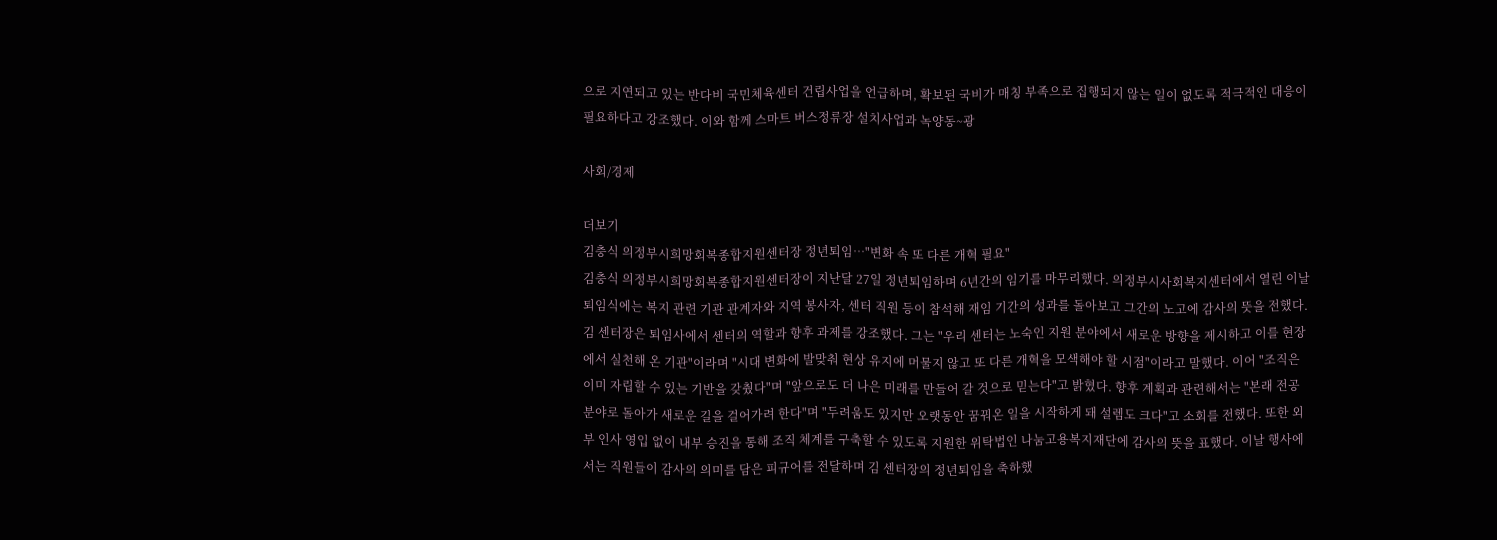으로 지연되고 있는 반다비 국민체육센터 건립사업을 언급하며, 확보된 국비가 매칭 부족으로 집행되지 않는 일이 없도록 적극적인 대응이 필요하다고 강조했다. 이와 함께 스마트 버스정류장 설치사업과 녹양동~광

사회/경제

더보기
김충식 의정부시희망회복종합지원센터장 정년퇴임…"변화 속 또 다른 개혁 필요"
김충식 의정부시희망회복종합지원센터장이 지난달 27일 정년퇴임하며 6년간의 임기를 마무리했다. 의정부시사회복지센터에서 열린 이날 퇴임식에는 복지 관련 기관 관계자와 지역 봉사자, 센터 직원 등이 참석해 재임 기간의 성과를 돌아보고 그간의 노고에 감사의 뜻을 전했다. 김 센터장은 퇴임사에서 센터의 역할과 향후 과제를 강조했다. 그는 "우리 센터는 노숙인 지원 분야에서 새로운 방향을 제시하고 이를 현장에서 실천해 온 기관"이라며 "시대 변화에 발맞춰 현상 유지에 머물지 않고 또 다른 개혁을 모색해야 할 시점"이라고 말했다. 이어 "조직은 이미 자립할 수 있는 기반을 갖췄다"며 "앞으로도 더 나은 미래를 만들어 갈 것으로 믿는다"고 밝혔다. 향후 계획과 관련해서는 "본래 전공 분야로 돌아가 새로운 길을 걸어가려 한다"며 "두려움도 있지만 오랫동안 꿈꿔온 일을 시작하게 돼 설렘도 크다"고 소회를 전했다. 또한 외부 인사 영입 없이 내부 승진을 통해 조직 체계를 구축할 수 있도록 지원한 위탁법인 나눔고용복지재단에 감사의 뜻을 표했다. 이날 행사에서는 직원들이 감사의 의미를 담은 피규어를 전달하며 김 센터장의 정년퇴임을 축하했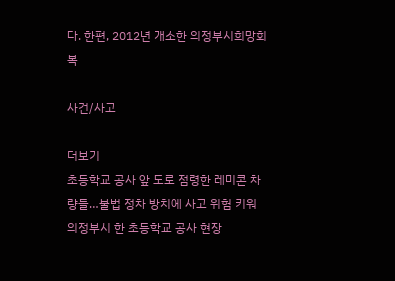다. 한편, 2012년 개소한 의정부시희망회복

사건/사고

더보기
초등학교 공사 앞 도로 점령한 레미콘 차량들…불법 정차 방치에 사고 위험 키워
의정부시 한 초등학교 공사 현장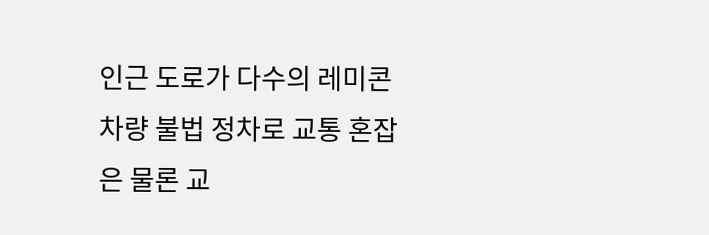인근 도로가 다수의 레미콘 차량 불법 정차로 교통 혼잡은 물론 교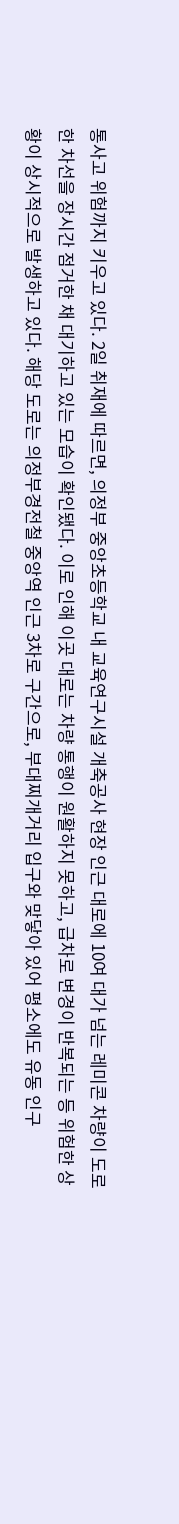통사고 위험까지 키우고 있다. 2일 취재에 따르면, 의정부 중앙초등학교 내 교육연구시설 개축공사 현장 인근 대로에 10여 대가 넘는 레미콘 차량이 도로 한 차선을 장시간 점거한 채 대기하고 있는 모습이 확인됐다. 이로 인해 이곳 대로는 차량 통행이 원활하지 못하고, 급차로 변경이 반복되는 등 위험한 상황이 상시적으로 발생하고 있다. 해당 도로는 의정부경전철 중앙역 인근 3차로 구간으로, 부대찌개거리 입구와 맞닿아 있어 평소에도 유동 인구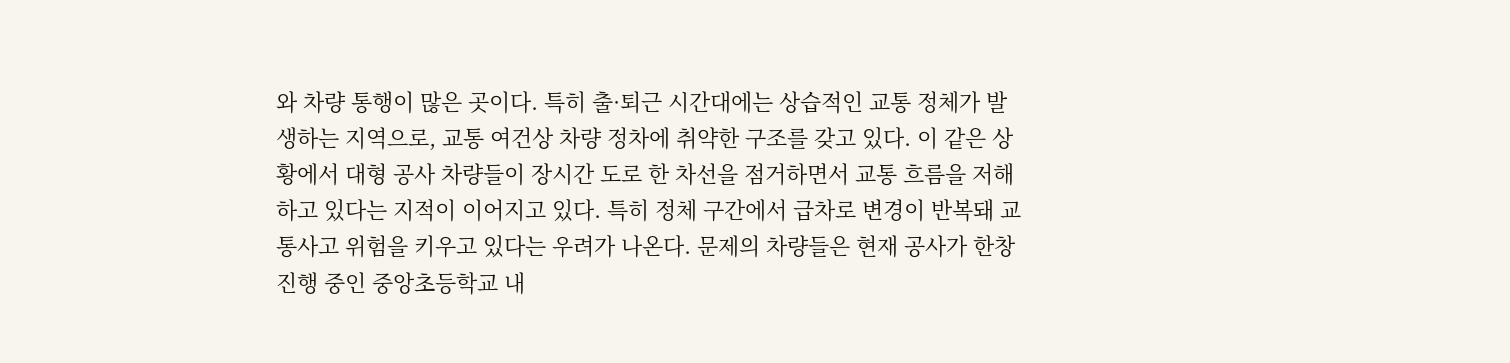와 차량 통행이 많은 곳이다. 특히 출·퇴근 시간대에는 상습적인 교통 정체가 발생하는 지역으로, 교통 여건상 차량 정차에 취약한 구조를 갖고 있다. 이 같은 상황에서 대형 공사 차량들이 장시간 도로 한 차선을 점거하면서 교통 흐름을 저해하고 있다는 지적이 이어지고 있다. 특히 정체 구간에서 급차로 변경이 반복돼 교통사고 위험을 키우고 있다는 우려가 나온다. 문제의 차량들은 현재 공사가 한창 진행 중인 중앙초등학교 내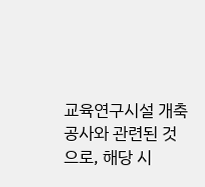교육연구시설 개축공사와 관련된 것으로, 해당 시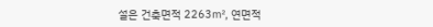설은 건축면적 2263㎡, 연면적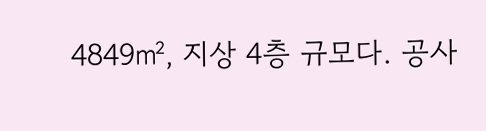4849㎡, 지상 4층 규모다. 공사